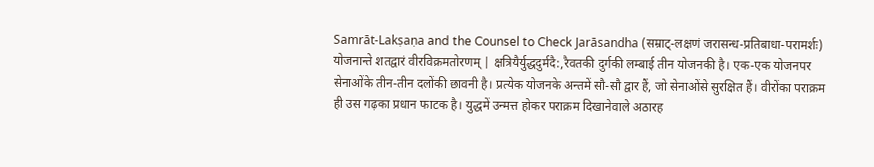Samrāt-Lakṣaṇa and the Counsel to Check Jarāsandha (सम्राट्-लक्षणं जरासन्ध-प्रतिबाधा-परामर्शः)
योजनान्ते शतद्वारं वीरविक्रमतोरणम् | क्षत्रियैर्युद्धदुर्मदै:,रैवतकी दुर्गकी लम्बाई तीन योजनकी है। एक-एक योजनपर सेनाओंके तीन-तीन दलोंकी छावनी है। प्रत्येक योजनके अन्तमें सौ-सौ द्वार हैं, जो सेनाओंसे सुरक्षित हैं। वीरोंका पराक्रम ही उस गढ़का प्रधान फाटक है। युद्धमें उन्मत्त होकर पराक्रम दिखानेवाले अठारह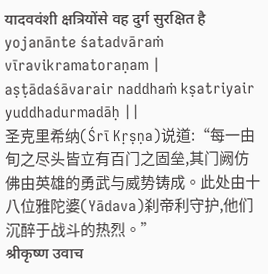यादववंशी क्षत्रियोंसे वह दुर्ग सुरक्षित है
yojanānte śatadvāraṁ vīravikramatoraṇam | aṣṭādaśāvarair naddhaṁ kṣatriyair yuddhadurmadāḥ ||
圣克里希纳(Śrī Kṛṣṇa)说道:“每一由旬之尽头皆立有百门之固垒,其门阙仿佛由英雄的勇武与威势铸成。此处由十八位雅陀婆(Yādava)刹帝利守护,他们沉醉于战斗的热烈。”
श्रीकृष्ण उवाच